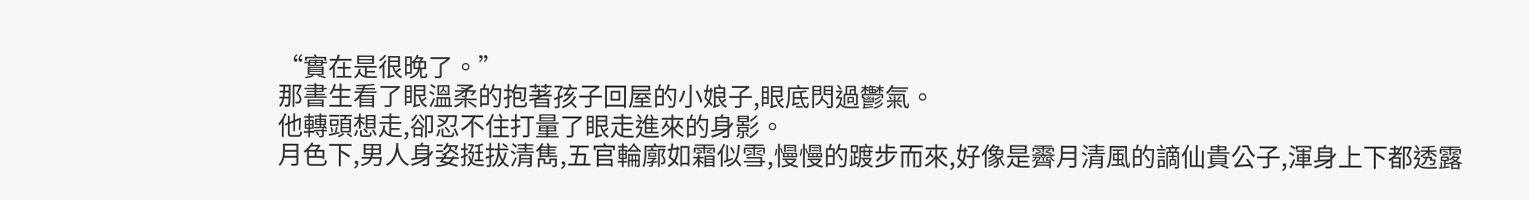“實在是很晚了。”
那書生看了眼溫柔的抱著孩子回屋的小娘子,眼底閃過鬱氣。
他轉頭想走,卻忍不住打量了眼走進來的身影。
月色下,男人身姿挺拔清雋,五官輪廓如霜似雪,慢慢的踱步而來,好像是霽月清風的謫仙貴公子,渾身上下都透露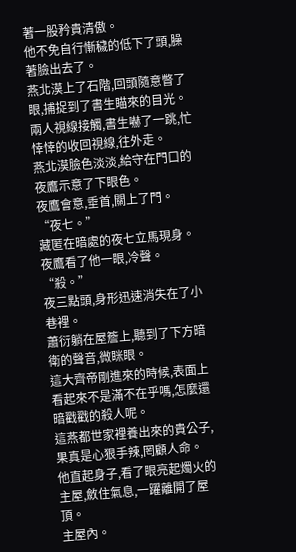著一股矜貴清傲。
他不免自行慚穢的低下了頭,臊著臉出去了。
燕北漠上了石階,回頭隨意瞥了眼,捕捉到了書生瞄來的目光。
兩人視線接觸,書生嚇了一跳,忙悻悻的收回視線,往外走。
燕北漠臉色淡淡,給守在門口的夜鷹示意了下眼色。
夜鷹會意,垂首,關上了門。
“夜七。”
藏匿在暗處的夜七立馬現身。
夜鷹看了他一眼,冷聲。
“殺。”
夜三點頭,身形迅速消失在了小巷裡。
蕭衍躺在屋簷上,聽到了下方暗衛的聲音,微眯眼。
這大齊帝剛進來的時候,表面上看起來不是滿不在乎嗎,怎麼還暗戳戳的殺人呢。
這燕都世家裡養出來的貴公子,果真是心狠手辣,罔顧人命。
他直起身子,看了眼亮起燭火的主屋,斂住氣息,一躍離開了屋頂。
主屋內。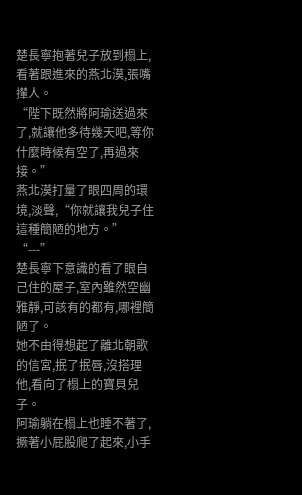楚長寧抱著兒子放到榻上,看著跟進來的燕北漠,張嘴攆人。
“陛下既然將阿瑜送過來了,就讓他多待幾天吧,等你什麼時候有空了,再過來接。”
燕北漠打量了眼四周的環境,淡聲,“你就讓我兒子住這種簡陋的地方。”
“---”
楚長寧下意識的看了眼自己住的屋子,室內雖然空幽雅靜,可該有的都有,哪裡簡陋了。
她不由得想起了離北朝歌的信宮,抿了抿唇,沒搭理他,看向了榻上的寶貝兒子。
阿瑜躺在榻上也睡不著了,撅著小屁股爬了起來,小手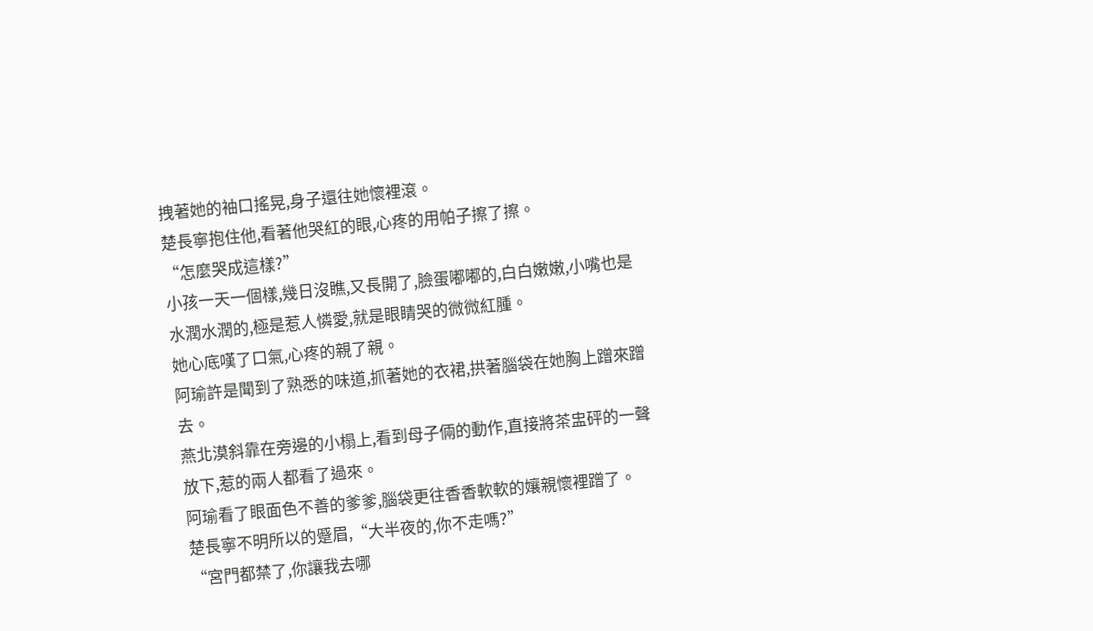拽著她的袖口搖晃,身子還往她懷裡滾。
楚長寧抱住他,看著他哭紅的眼,心疼的用帕子擦了擦。
“怎麼哭成這樣?”
小孩一天一個樣,幾日沒瞧,又長開了,臉蛋嘟嘟的,白白嫩嫩,小嘴也是水潤水潤的,極是惹人憐愛,就是眼睛哭的微微紅腫。
她心底嘆了口氣,心疼的親了親。
阿瑜許是聞到了熟悉的味道,抓著她的衣裙,拱著腦袋在她胸上蹭來蹭去。
燕北漠斜靠在旁邊的小榻上,看到母子倆的動作,直接將茶盅砰的一聲放下,惹的兩人都看了過來。
阿瑜看了眼面色不善的爹爹,腦袋更往香香軟軟的孃親懷裡蹭了。
楚長寧不明所以的蹙眉,“大半夜的,你不走嗎?”
“宮門都禁了,你讓我去哪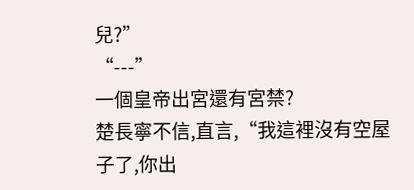兒?”
“---”
一個皇帝出宮還有宮禁?
楚長寧不信,直言,“我這裡沒有空屋子了,你出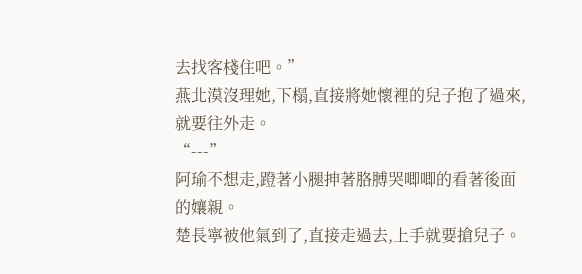去找客棧住吧。”
燕北漠沒理她,下榻,直接將她懷裡的兒子抱了過來,就要往外走。
“---”
阿瑜不想走,蹬著小腿抻著胳膊哭唧唧的看著後面的孃親。
楚長寧被他氣到了,直接走過去,上手就要搶兒子。